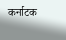कर्नाटक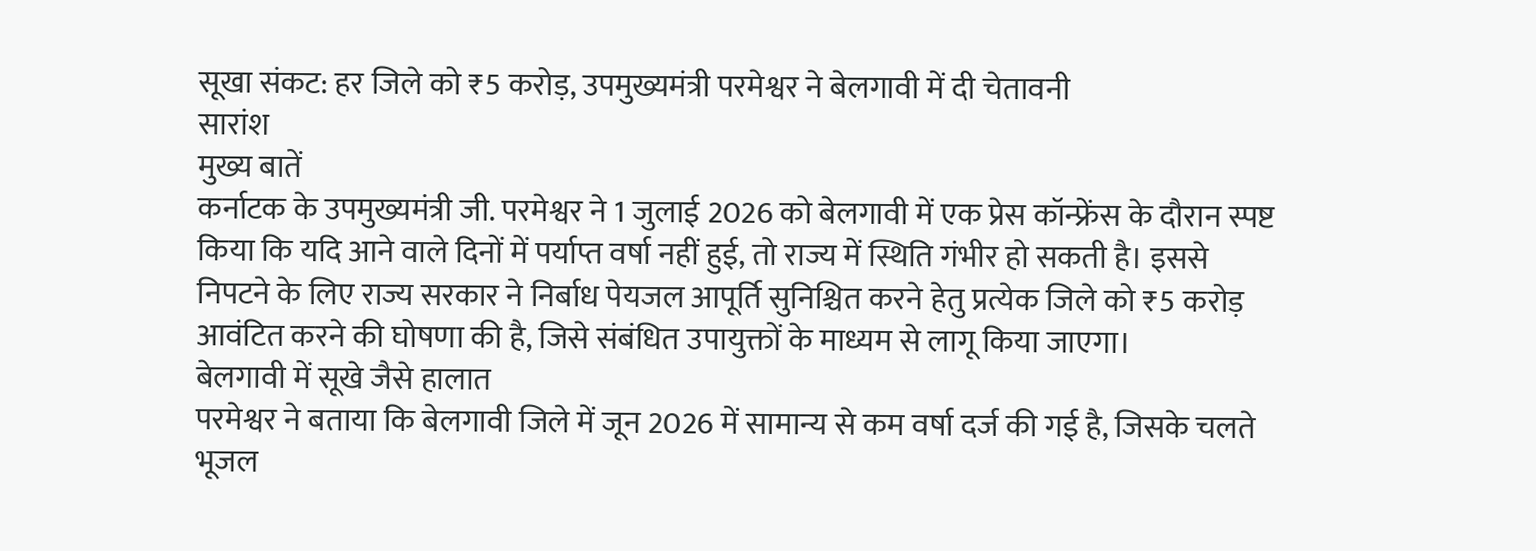सूखा संकट: हर जिले को ₹5 करोड़, उपमुख्यमंत्री परमेश्वर ने बेलगावी में दी चेतावनी
सारांश
मुख्य बातें
कर्नाटक के उपमुख्यमंत्री जी. परमेश्वर ने 1 जुलाई 2026 को बेलगावी में एक प्रेस कॉन्फ्रेंस के दौरान स्पष्ट किया कि यदि आने वाले दिनों में पर्याप्त वर्षा नहीं हुई, तो राज्य में स्थिति गंभीर हो सकती है। इससे निपटने के लिए राज्य सरकार ने निर्बाध पेयजल आपूर्ति सुनिश्चित करने हेतु प्रत्येक जिले को ₹5 करोड़ आवंटित करने की घोषणा की है, जिसे संबंधित उपायुक्तों के माध्यम से लागू किया जाएगा।
बेलगावी में सूखे जैसे हालात
परमेश्वर ने बताया कि बेलगावी जिले में जून 2026 में सामान्य से कम वर्षा दर्ज की गई है, जिसके चलते भूजल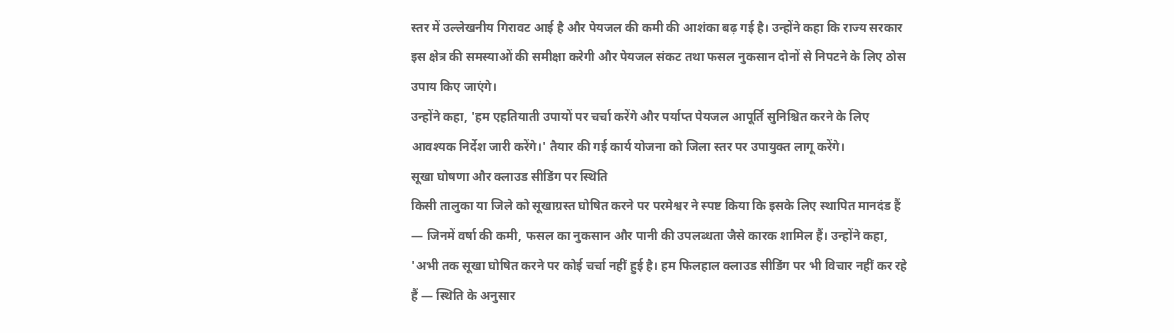स्तर में उल्लेखनीय गिरावट आई है और पेयजल की कमी की आशंका बढ़ गई है। उन्होंने कहा कि राज्य सरकार इस क्षेत्र की समस्याओं की समीक्षा करेगी और पेयजल संकट तथा फसल नुकसान दोनों से निपटने के लिए ठोस उपाय किए जाएंगे।
उन्होंने कहा, 'हम एहतियाती उपायों पर चर्चा करेंगे और पर्याप्त पेयजल आपूर्ति सुनिश्चित करने के लिए आवश्यक निर्देश जारी करेंगे।' तैयार की गई कार्य योजना को जिला स्तर पर उपायुक्त लागू करेंगे।
सूखा घोषणा और क्लाउड सीडिंग पर स्थिति
किसी तालुका या जिले को सूखाग्रस्त घोषित करने पर परमेश्वर ने स्पष्ट किया कि इसके लिए स्थापित मानदंड हैं — जिनमें वर्षा की कमी, फसल का नुकसान और पानी की उपलब्धता जैसे कारक शामिल हैं। उन्होंने कहा, 'अभी तक सूखा घोषित करने पर कोई चर्चा नहीं हुई है। हम फिलहाल क्लाउड सीडिंग पर भी विचार नहीं कर रहे हैं — स्थिति के अनुसार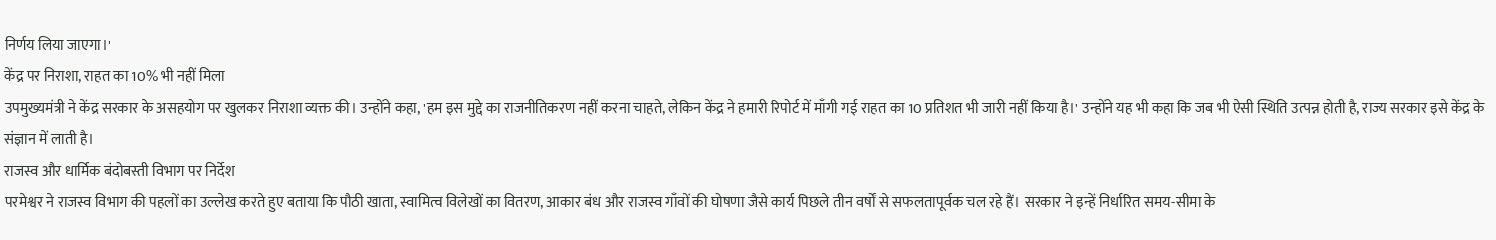निर्णय लिया जाएगा।'
केंद्र पर निराशा, राहत का 10% भी नहीं मिला
उपमुख्यमंत्री ने केंद्र सरकार के असहयोग पर खुलकर निराशा व्यक्त की। उन्होंने कहा, 'हम इस मुद्दे का राजनीतिकरण नहीं करना चाहते, लेकिन केंद्र ने हमारी रिपोर्ट में माँगी गई राहत का 10 प्रतिशत भी जारी नहीं किया है।' उन्होंने यह भी कहा कि जब भी ऐसी स्थिति उत्पन्न होती है, राज्य सरकार इसे केंद्र के संज्ञान में लाती है।
राजस्व और धार्मिक बंदोबस्ती विभाग पर निर्देश
परमेश्वर ने राजस्व विभाग की पहलों का उल्लेख करते हुए बताया कि पौठी खाता, स्वामित्व विलेखों का वितरण, आकार बंध और राजस्व गाँवों की घोषणा जैसे कार्य पिछले तीन वर्षों से सफलतापूर्वक चल रहे हैं। सरकार ने इन्हें निर्धारित समय-सीमा के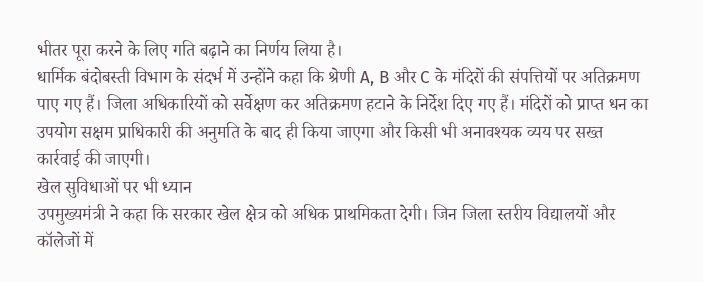भीतर पूरा करने के लिए गति बढ़ाने का निर्णय लिया है।
धार्मिक बंदोबस्ती विभाग के संदर्भ में उन्होंने कहा कि श्रेणी A, B और C के मंदिरों की संपत्तियों पर अतिक्रमण पाए गए हैं। जिला अधिकारियों को सर्वेक्षण कर अतिक्रमण हटाने के निर्देश दिए गए हैं। मंदिरों को प्राप्त धन का उपयोग सक्षम प्राधिकारी की अनुमति के बाद ही किया जाएगा और किसी भी अनावश्यक व्यय पर सख्त कार्रवाई की जाएगी।
खेल सुविधाओं पर भी ध्यान
उपमुख्यमंत्री ने कहा कि सरकार खेल क्षेत्र को अधिक प्राथमिकता देगी। जिन जिला स्तरीय विद्यालयों और कॉलेजों में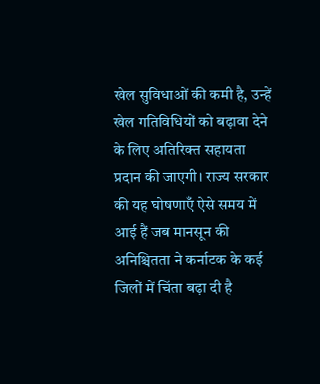खेल सुविधाओं की कमी है, उन्हें खेल गतिविधियों को बढ़ावा देने के लिए अतिरिक्त सहायता प्रदान की जाएगी। राज्य सरकार की यह घोषणाएँ ऐसे समय में आई हैं जब मानसून की अनिश्चितता ने कर्नाटक के कई जिलों में चिंता बढ़ा दी है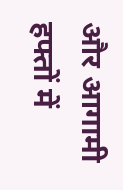और आगामी हफ्तों में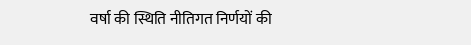वर्षा की स्थिति नीतिगत निर्णयों की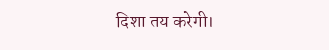दिशा तय करेगी।